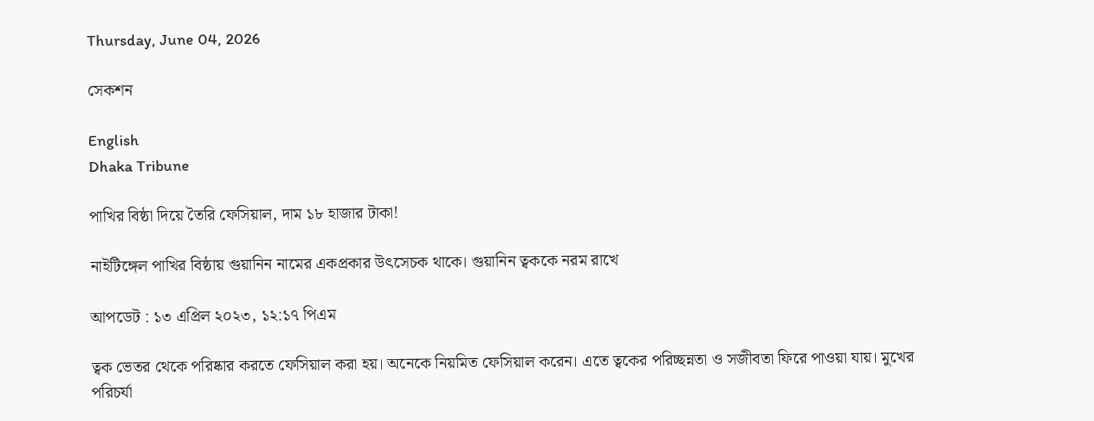Thursday, June 04, 2026

সেকশন

English
Dhaka Tribune

পাখির বিষ্ঠা দিয়ে তৈরি ফেসিয়াল, দাম ১৮ হাজার টাকা!

নাইটিঙ্গেল পাখির বিষ্ঠায় গুয়ানিন নামের একপ্রকার উৎসেচক থাকে। গুয়ানিন ত্বককে নরম রাখে

আপডেট : ১৩ এপ্রিল ২০২৩, ১২:১৭ পিএম

ত্বক ভেতর থেকে পরিষ্কার করতে ফেসিয়াল করা হয়। অনেকে নিয়মিত ফেসিয়াল করেন। এতে ত্বকের পরিচ্ছন্নতা ও সজীবতা ফিরে পাওয়া যায়। মুখের পরিচর্যা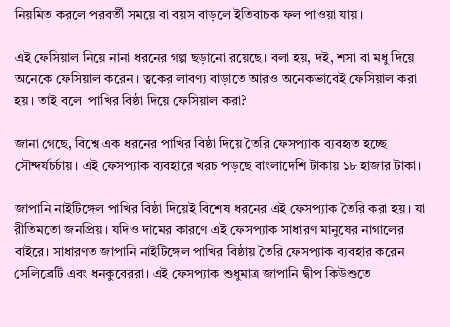নিয়মিত করলে পরবর্তী সময়ে বা বয়স বাড়লে ইতিবাচক ফল পাওয়া যায়।

এই ফেসিয়াল নিয়ে নানা ধরনের গল্প ছড়ানো রয়েছে। বলা হয়, দই, শসা বা মধু দিয়ে অনেকে ফেসিয়াল করেন। ত্বকের লাবণ্য বাড়াতে আরও অনেকভাবেই ফেসিয়াল করা হয়। তাই বলে  পাখির বিষ্ঠা দিয়ে ফেসিয়াল করা?

জানা গেছে, বিশ্বে এক ধরনের পাখির বিষ্ঠা দিয়ে তৈরি ফেসপ্যাক ব্যবহৃত হচ্ছে সৌন্দর্যচর্চায়। এই ফেসপ্যাক ব্যবহারে খরচ পড়ছে বাংলাদেশি টাকায় ১৮ হাজার টাকা।

জাপানি নাইটিঙ্গেল পাখির বিষ্ঠা দিয়েই বিশেষ ধরনের এই ফেসপ্যাক তৈরি করা হয়। যা রীতিমতো জনপ্রিয়। যদিও দামের কারণে এই ফেসপ্যাক সাধারণ মানুষের নাগালের বাইরে। সাধারণত জাপানি নাইটিঙ্গেল পাখির বিষ্ঠায় তৈরি ফেসপ্যাক ব্যবহার করেন সেলিব্রেটি এবং ধনকুবেররা। এই ফেসপ্যাক শুধুমাত্র জাপানি দ্বীপ কিউশুতে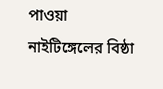পাওয়া নাইটিঙ্গেলের বিষ্ঠা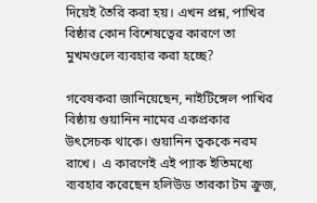দিয়েই তৈরি করা হয়। এখন প্রশ্ন, পাখির বিষ্ঠার কোন বিশেষত্বের কারণে তা মুখমণ্ডলে ব্যবহার করা হচ্ছে?

গবেষকরা জানিয়েছেন, নাইটিঙ্গেল পাখির বিষ্ঠায় গুয়ানিন নামের একপ্রকার উৎসেচক থাকে। গুয়ানিন ত্বককে নরম রাখে।  এ কারণেই এই প্যাক ইতিমধ্যে ব্যবহার করেছেন হলিউড তারকা টম ক্রুজ,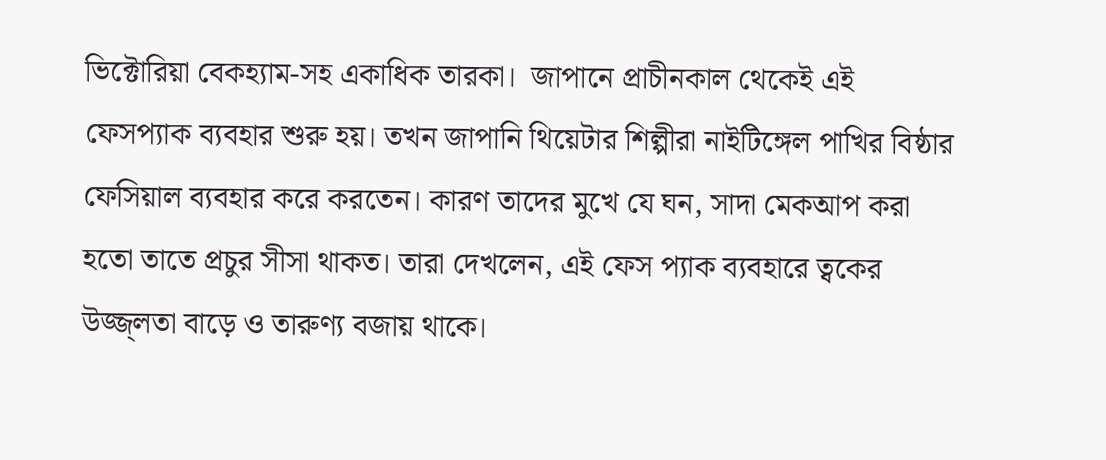ভিক্টোরিয়া বেকহ্যাম-সহ একাধিক তারকা।  জাপানে প্রাচীনকাল থেকেই এই ফেসপ্যাক ব্যবহার শুরু হয়। তখন জাপানি থিয়েটার শিল্পীরা নাইটিঙ্গেল পাখির বিষ্ঠার ফেসিয়াল ব্যবহার করে করতেন। কারণ তাদের মুখে যে ঘন, সাদা মেকআপ করা হতো তাতে প্রচুর সীসা থাকত। তারা দেখলেন, এই ফেস প্যাক ব্যবহারে ত্বকের উজ্জ্লতা বাড়ে ও তারুণ্য বজায় থাকে।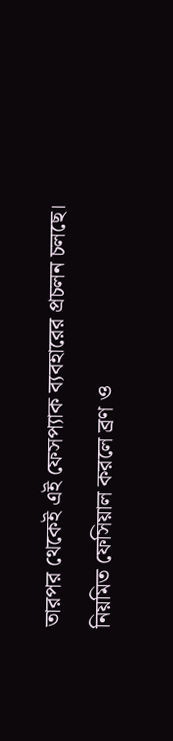তারপর থেকেই এই ফেসপ্যাক ব্যবহারের প্রচলন চলছে।

নিয়মিত ফেসিয়াল করলে ব্রণ ও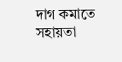দাগ কমাতে সহায়তা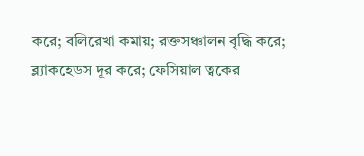করে; বলিরেখা কমায়; রক্তসঞ্চালন বৃদ্ধি করে; ব্ল্যাকহেডস দূর করে; ফেসিয়াল ত্বকের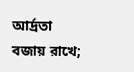আর্দ্রতা বজায় রাখে;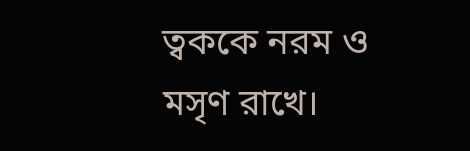ত্বককে নরম ও মসৃণ রাখে।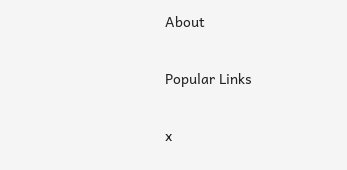About

Popular Links

x